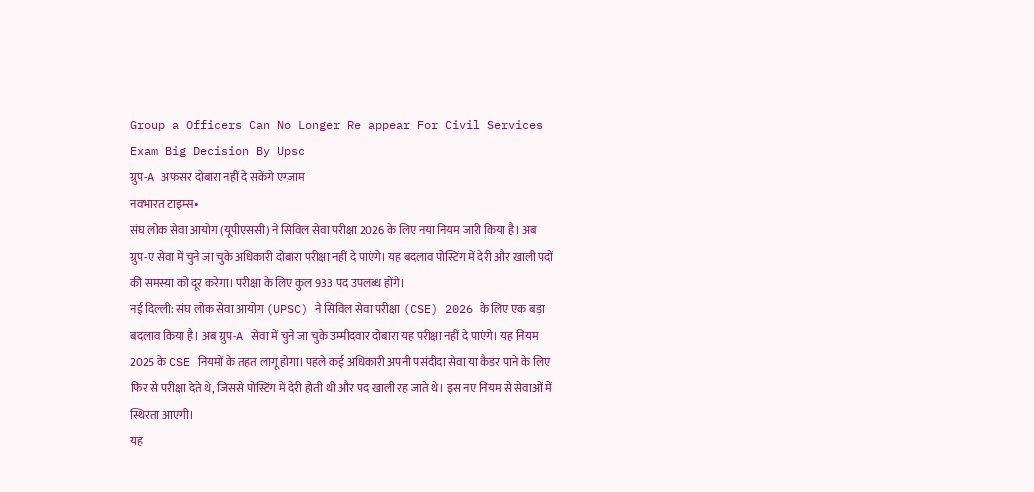Group a Officers Can No Longer Re appear For Civil Services Exam Big Decision By Upsc
ग्रुप-A अफसर दोबारा नहीं दे सकेंगे एग्ज़ाम
नवभारत टाइम्स•
संघ लोक सेवा आयोग (यूपीएससी) ने सिविल सेवा परीक्षा 2026 के लिए नया नियम जारी किया है। अब ग्रुप-ए सेवा में चुने जा चुके अधिकारी दोबारा परीक्षा नहीं दे पाएंगे। यह बदलाव पोस्टिंग में देरी और खाली पदों की समस्या को दूर करेगा। परीक्षा के लिए कुल 933 पद उपलब्ध होंगे।
नई दिल्ली: संघ लोक सेवा आयोग (UPSC) ने सिविल सेवा परीक्षा (CSE) 2026 के लिए एक बड़ा बदलाव किया है। अब ग्रुप-A सेवा में चुने जा चुके उम्मीदवार दोबारा यह परीक्षा नहीं दे पाएंगे। यह नियम 2025 के CSE नियमों के तहत लागू होगा। पहले कई अधिकारी अपनी पसंदीदा सेवा या कैडर पाने के लिए फिर से परीक्षा देते थे, जिससे पोस्टिंग में देरी होती थी और पद खाली रह जाते थे। इस नए नियम से सेवाओं में स्थिरता आएगी।
यह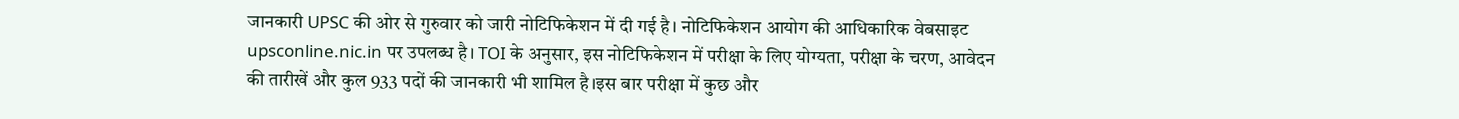जानकारी UPSC की ओर से गुरुवार को जारी नोटिफिकेशन में दी गई है। नोटिफिकेशन आयोग की आधिकारिक वेबसाइट upsconline.nic.in पर उपलब्ध है। TOI के अनुसार, इस नोटिफिकेशन में परीक्षा के लिए योग्यता, परीक्षा के चरण, आवेदन की तारीखें और कुल 933 पदों की जानकारी भी शामिल है।इस बार परीक्षा में कुछ और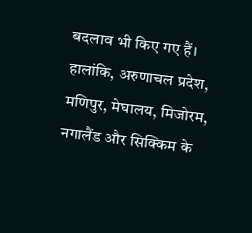बदलाव भी किए गए हैं। हालांकि, अरुणाचल प्रदेश, मणिपुर, मेघालय, मिजोरम, नगालैंड और सिक्किम के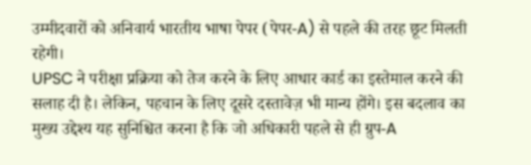उम्मीदवारों को अनिवार्य भारतीय भाषा पेपर (पेपर-A) से पहले की तरह छूट मिलती रहेगी।
UPSC ने परीक्षा प्रक्रिया को तेज करने के लिए आधार कार्ड का इस्तेमाल करने की सलाह दी है। लेकिन, पहचान के लिए दूसरे दस्तावेज़ भी मान्य होंगे। इस बदलाव का मुख्य उद्देश्य यह सुनिश्चित करना है कि जो अधिकारी पहले से ही ग्रुप-A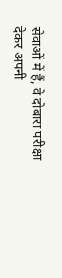सेवाओं में हैं, वे दोबारा परीक्षा देकर अपनी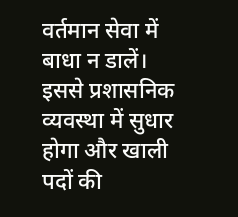वर्तमान सेवा में बाधा न डालें। इससे प्रशासनिक व्यवस्था में सुधार होगा और खाली पदों की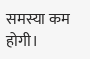समस्या कम होगी।